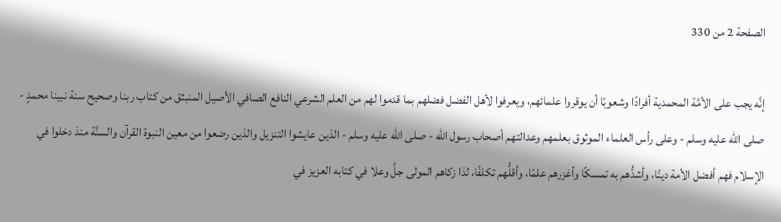الصفحة 2 من 330

إنَّه يجب على الأمَّة المحمدية أفرادًا وشعوبًا أن يوقروا علمائهم، ويعرفوا لأهل الفضل فضلهم بما قدموا لهم من العلم الشرعي النافع الصافي الأصيل المنبثق من كتاب ربنا وصحيح سنة نبينا محمدٍ - صلى الله عليه وسلم - وعلى رأس العلماء الموثوق بعلمهم وعدالتهم أصحاب رسول الله - صلى الله عليه وسلم - الذين عايشوا التنزيل والذين رضعوا من معين النبوة القرآن والسنَّة منذ دخلوا في الإسلام فهم أفضل الأمة دينًا، وأشدُّهم به تمسكًا وأغزرهم علمًا، وأقلُّهم تكلفًا، لذا زكاهم المولى جلَّ وعلا في كتابه العزيز في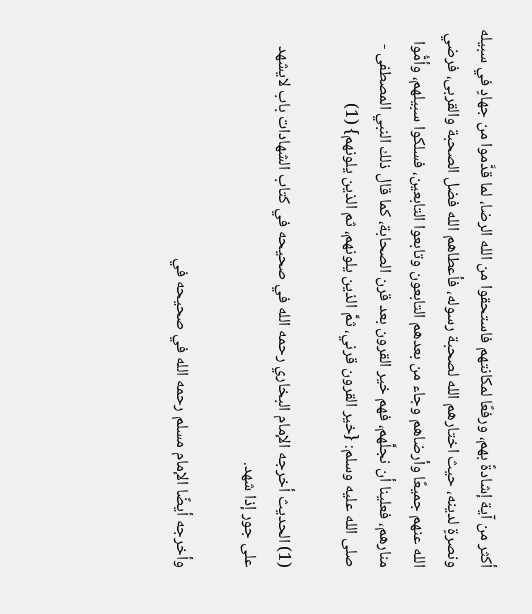أكثر من آية إشادةً بهم، ورفعًا لمكانتهم فاستحقوا من الله الرضا، لما قدَّموا من جهادٍ في سبيله ونصرةٍ لدينه، حيث اختارهم الله لصحبة رسوله، فأعطاهم الله فضل الصحبة والقربى، فرضي الله عنهم جميعًا وأرضاهم وجاء من بعدهم التابعون وتابعوا التابعين، فسلكوا سبيلهم، وأمُّوا منارهم، فعلينا أن نجلَّهم، فهم خير القرون بعد قرن الصحابة، كما قال ذلك النبي المصطفى - صلى الله عليه وسلم: {خير القرون قرني، ثمَّ الذين يلونهم، ثم الذين يلونهم} (1)

(1) الحديث أخرجه الإمام البخاري رحمه الله في صحيحه في كتاب الشهادات باب لايشهد على جور إذا شهد.

وأخرجه أيضًا الإمام مسلم رحمه الله في صحيحه في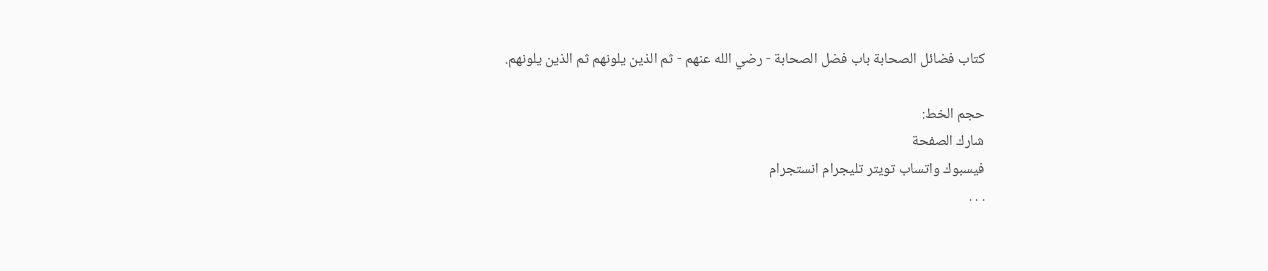كتاب فضائل الصحابة باب فضل الصحابة - رضي الله عنهم - ثم الذين يلونهم ثم الذين يلونهم.

حجم الخط:
شارك الصفحة
فيسبوك واتساب تويتر تليجرام انستجرام
. . .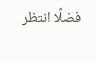فضلًا انتظر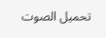تحميل الصوت